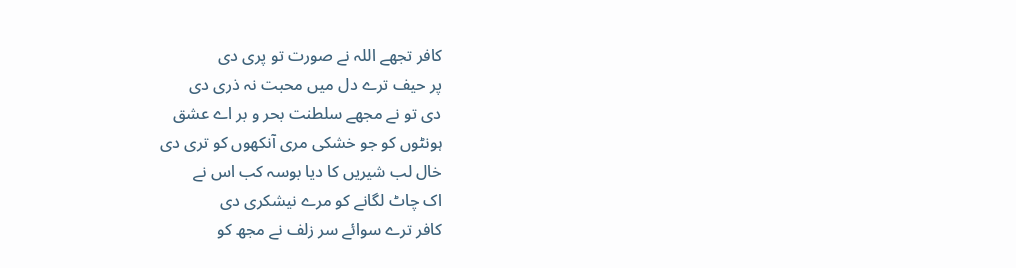کافر تجھے اللہ نے صورت تو پری دی
پر حیف ترے دل میں محبت نہ ذری دی
دی تو نے مجھے سلطنت بحر و بر اے عشق
ہونٹوں کو جو خشکی مری آنکھوں کو تری دی
خال لب شیریں کا دیا بوسہ کب اس نے
اک چاٹ لگانے کو مرے نیشکری دی
کافر ترے سوائے سر زلف نے مجھ کو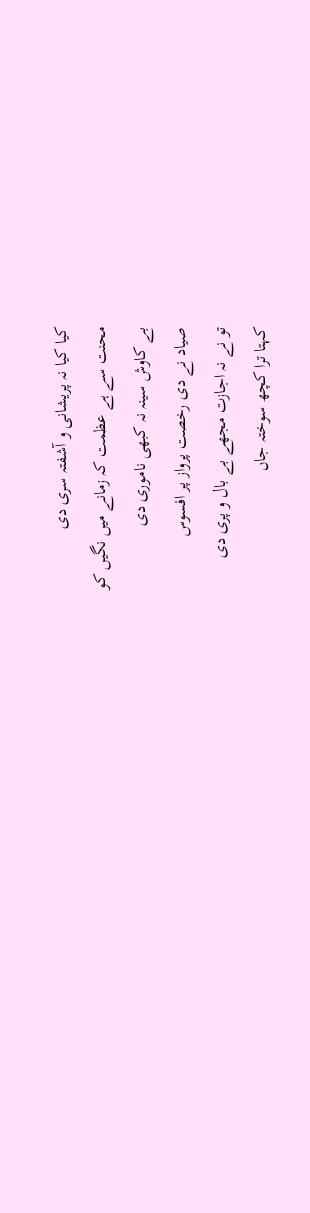کیا کیا نہ پریشانی و آشفتہ سری دی
محنت سے ہے عظمت کہ زمانے میں نگیں کو
بے کاوش سینہ نہ کبھی ناموری دی
صیاد نے دی رخصت پرواز پر افسوس
تو نے نہ اجازت مجھے بے بال و پری دی
کہتا ترا کچھ سوختہ جاں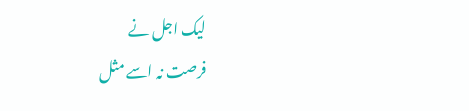لیک اجل نے
فرصت نہ اسے مثل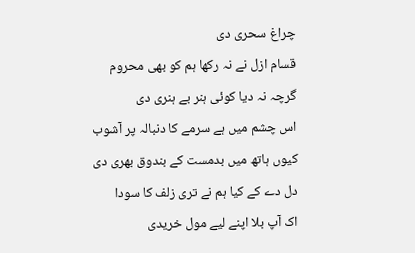چراغ سحری دی
قسام ازل نے نہ رکھا ہم کو بھی محروم
گرچہ نہ دیا کوئی ہنر بے ہنری دی
اس چشم میں ہے سرمے کا دنبالہ پر آشوب
کیوں ہاتھ میں بدمست کے بندوق بھری دی
دل دے کے کیا ہم نے تری زلف کا سودا
اک آپ بلا اپنے لیے مول خریدی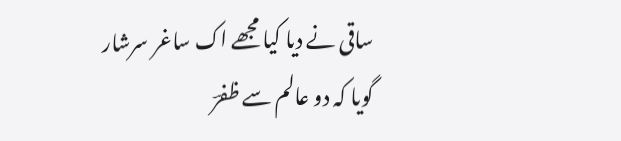ساقی نے دیا کیا مجھے اک ساغر سرشار
گویا کہ دو عالم سے ظفرؔ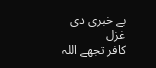بے خبری دی
غزل
کافر تجھے اللہ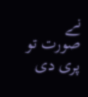نے صورت تو پری دی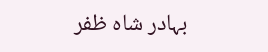بہادر شاہ ظفر